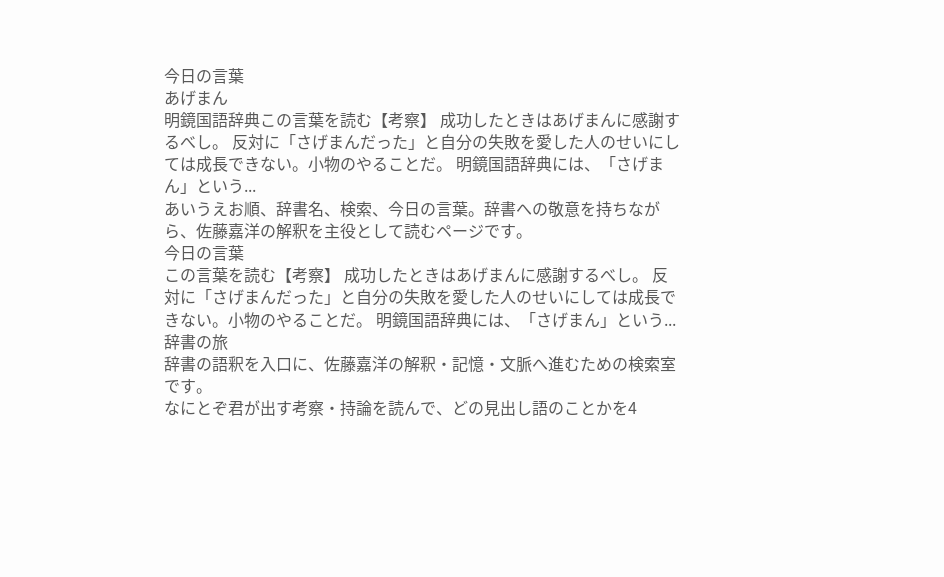今日の言葉
あげまん
明鏡国語辞典この言葉を読む【考察】 成功したときはあげまんに感謝するべし。 反対に「さげまんだった」と自分の失敗を愛した人のせいにしては成長できない。小物のやることだ。 明鏡国語辞典には、「さげまん」という...
あいうえお順、辞書名、検索、今日の言葉。辞書への敬意を持ちながら、佐藤嘉洋の解釈を主役として読むページです。
今日の言葉
この言葉を読む【考察】 成功したときはあげまんに感謝するべし。 反対に「さげまんだった」と自分の失敗を愛した人のせいにしては成長できない。小物のやることだ。 明鏡国語辞典には、「さげまん」という...
辞書の旅
辞書の語釈を入口に、佐藤嘉洋の解釈・記憶・文脈へ進むための検索室です。
なにとぞ君が出す考察・持論を読んで、どの見出し語のことかを4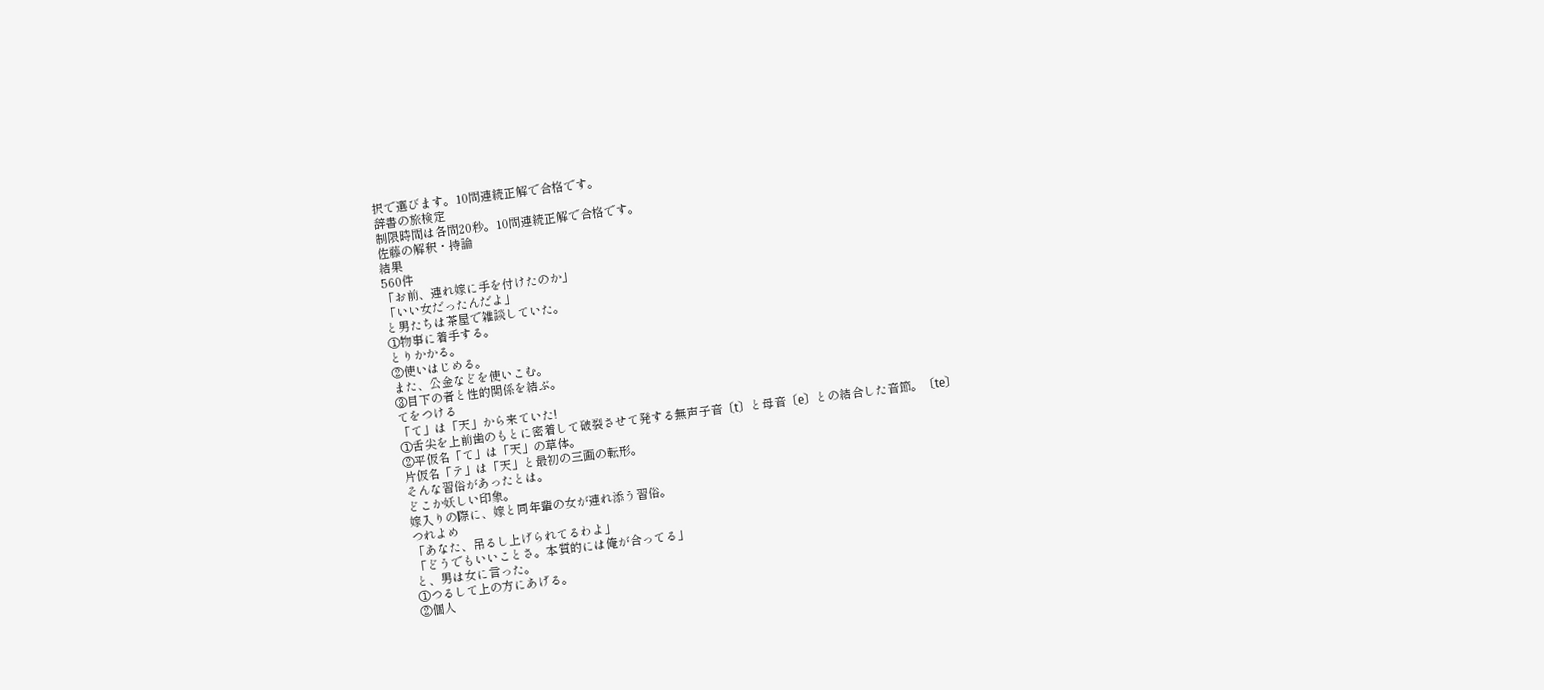択で選びます。10問連続正解で合格です。
辞書の旅検定
制限時間は各問20秒。10問連続正解で合格です。
佐藤の解釈・持論
結果
560件
「お前、連れ嫁に手を付けたのか」
「いい女だったんだよ」
と男たちは茶屋で雑談していた。
①物事に着手する。
とりかかる。
②使いはじめる。
また、公金などを使いこむ。
③目下の者と性的関係を結ぶ。
てをつける
「て」は「天」から来ていた!
①舌尖を上前歯のもとに密着して破裂させて発する無声子音〔t〕と母音〔e〕との結合した音節。〔te〕
②平仮名「て」は「天」の草体。
片仮名「テ」は「天」と最初の三画の転形。
そんな習俗があったとは。
どこか妖しい印象。
嫁入りの際に、嫁と同年輩の女が連れ添う習俗。
つれよめ
「あなた、吊るし上げられてるわよ」
「どうでもいいことさ。本質的には俺が合ってる」
と、男は女に言った。
①つるして上の方にあげる。
②個人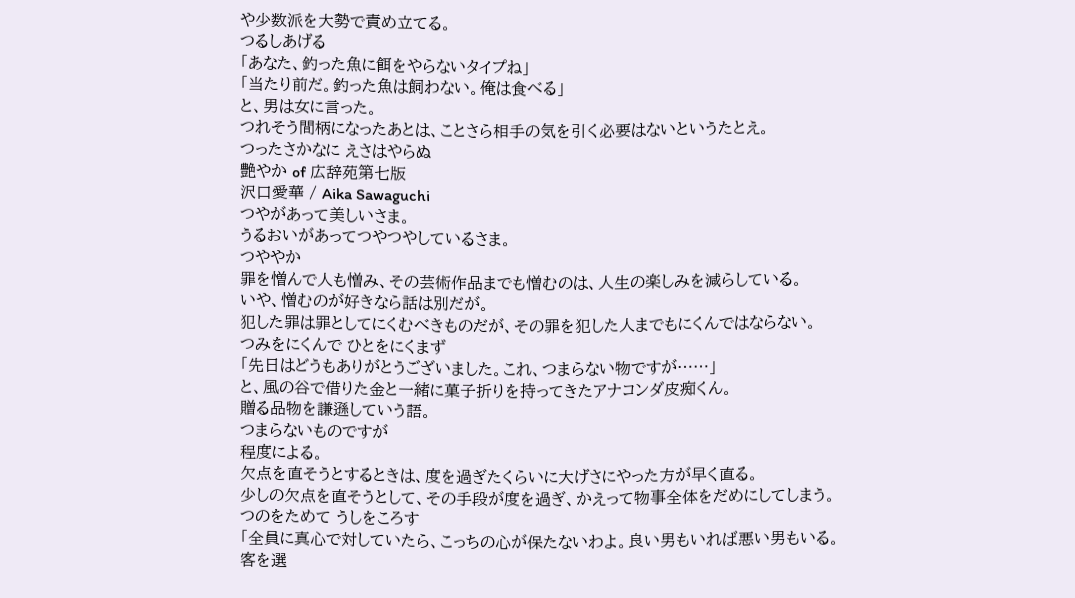や少数派を大勢で責め立てる。
つるしあげる
「あなた、釣った魚に餌をやらないタイプね」
「当たり前だ。釣った魚は飼わない。俺は食べる」
と、男は女に言った。
つれそう間柄になったあとは、ことさら相手の気を引く必要はないというたとえ。
つったさかなに えさはやらぬ
艶やか of 広辞苑第七版
沢口愛華 / Aika Sawaguchi
つやがあって美しいさま。
うるおいがあってつやつやしているさま。
つややか
罪を憎んで人も憎み、その芸術作品までも憎むのは、人生の楽しみを減らしている。
いや、憎むのが好きなら話は別だが。
犯した罪は罪としてにくむべきものだが、その罪を犯した人までもにくんではならない。
つみをにくんで ひとをにくまず
「先日はどうもありがとうございました。これ、つまらない物ですが……」
と、風の谷で借りた金と一緒に菓子折りを持ってきたアナコンダ皮痴くん。
贈る品物を謙遜していう語。
つまらないものですが
程度による。
欠点を直そうとするときは、度を過ぎたくらいに大げさにやった方が早く直る。
少しの欠点を直そうとして、その手段が度を過ぎ、かえって物事全体をだめにしてしまう。
つのをためて うしをころす
「全員に真心で対していたら、こっちの心が保たないわよ。良い男もいれば悪い男もいる。客を選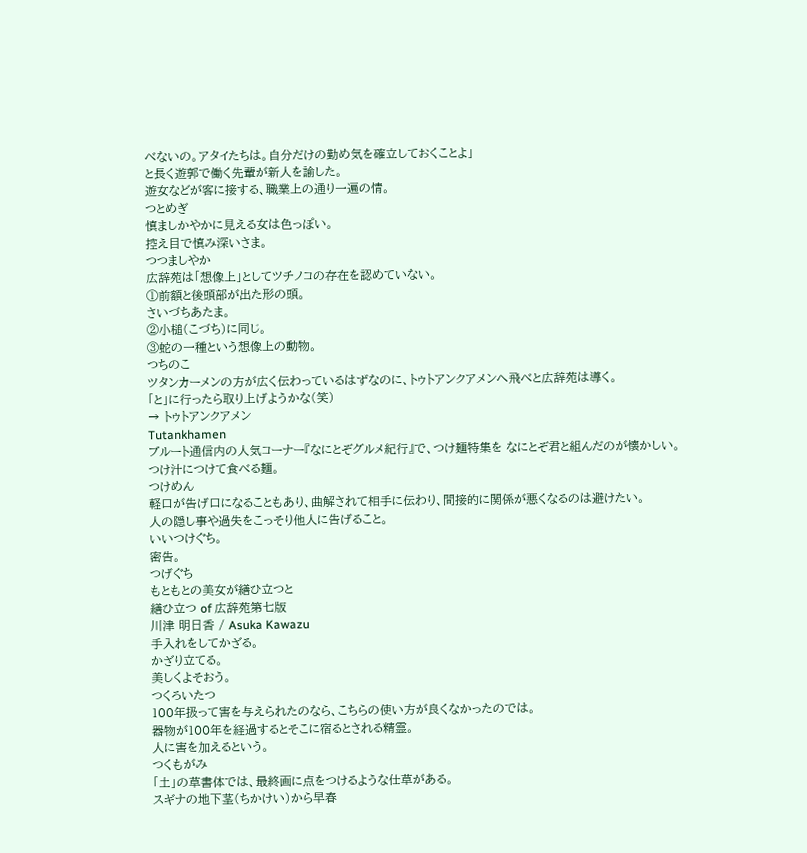べないの。アタイたちは。自分だけの勤め気を確立しておくことよ」
と長く遊郭で働く先輩が新人を諭した。
遊女などが客に接する、職業上の通り一遍の情。
つとめぎ
慎ましかやかに見える女は色っぽい。
控え目で慎み深いさま。
つつましやか
広辞苑は「想像上」としてツチノコの存在を認めていない。
①前額と後頭部が出た形の頭。
さいづちあたま。
②小槌(こづち)に同じ。
③蛇の一種という想像上の動物。
つちのこ
ツタンカーメンの方が広く伝わっているはずなのに、トゥトアンクアメンへ飛べと広辞苑は導く。
「と」に行ったら取り上げようかな(笑)
→ トゥトアンクアメン
Tutankhamen
ブルート通信内の人気コーナー『なにとぞグルメ紀行』で、つけ麺特集を なにとぞ君と組んだのが懐かしい。
つけ汁につけて食べる麺。
つけめん
軽口が告げ口になることもあり、曲解されて相手に伝わり、間接的に関係が悪くなるのは避けたい。
人の隠し事や過失をこっそり他人に告げること。
いいつけぐち。
密告。
つげぐち
もともとの美女が繕ひ立つと
繕ひ立つ of 広辞苑第七版
川津 明日香 / Asuka Kawazu
手入れをしてかざる。
かざり立てる。
美しくよそおう。
つくろいたつ
100年扱って害を与えられたのなら、こちらの使い方が良くなかったのでは。
器物が100年を経過するとそこに宿るとされる精霊。
人に害を加えるという。
つくもがみ
「土」の草書体では、最終画に点をつけるような仕草がある。
スギナの地下茎(ちかけい)から早春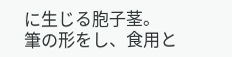に生じる胞子茎。
筆の形をし、食用と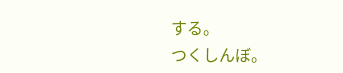する。
つくしんぼ。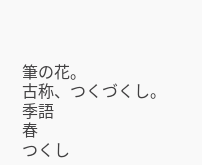筆の花。
古称、つくづくし。
季語
春
つくし